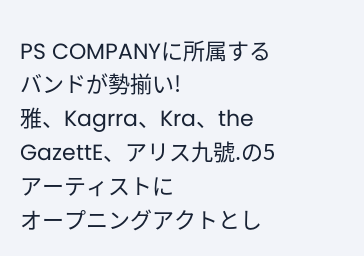PS COMPANYに所属するバンドが勢揃い!
雅、Kagrra、Kra、the GazettE、アリス九號.の5アーティストに
オープニングアクトとし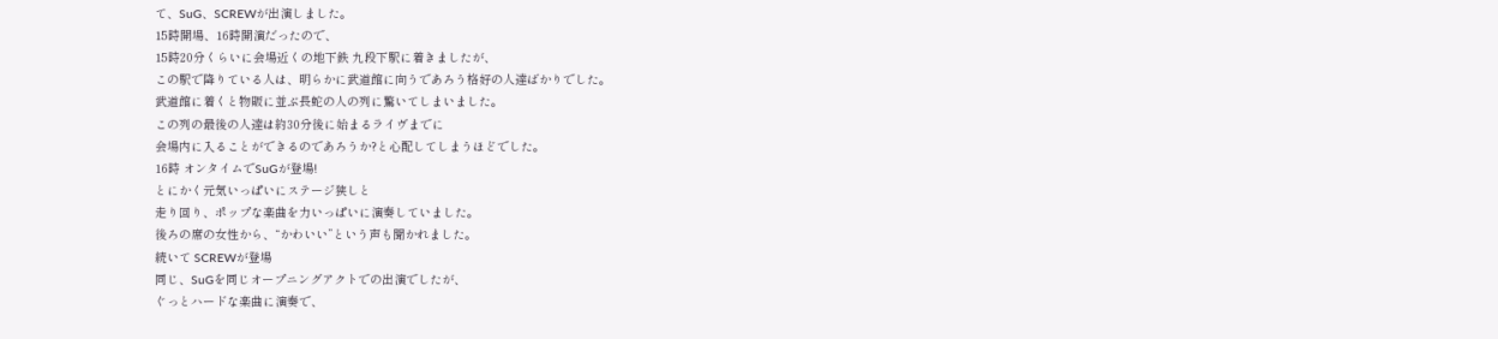て、SuG、SCREWが出演しました。
15時開場、16時開演だったので、
15時20分くらいに会場近くの地下鉄 九段下駅に着きましたが、
この駅で降りている人は、明らかに武道館に向うであろう格好の人達ばかりでした。
武道館に着くと物販に並ぶ長蛇の人の列に驚いてしまいました。
この列の最後の人達は約30分後に始まるライヴまでに
会場内に入ることができるのであろうか?と心配してしまうほどでした。
16時 オンタイムでSuGが登場!
とにかく元気いっぱいにステージ狭しと
走り回り、ポップな楽曲を力いっぱいに演奏していました。
後ろの席の女性から、“かわいい”という声も聞かれました。
続いて SCREWが登場
同じ、SuGを同じオープニングアクトでの出演でしたが、
ぐっとハードな楽曲に演奏で、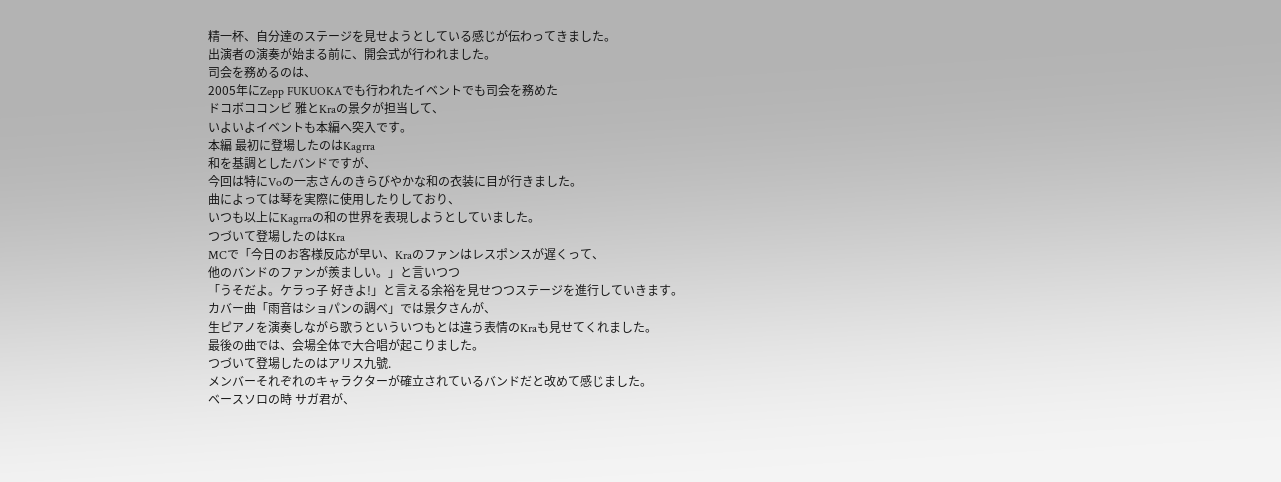精一杯、自分達のステージを見せようとしている感じが伝わってきました。
出演者の演奏が始まる前に、開会式が行われました。
司会を務めるのは、
2005年にZepp FUKUOKAでも行われたイベントでも司会を務めた
ドコボココンビ 雅とKraの景夕が担当して、
いよいよイベントも本編へ突入です。
本編 最初に登場したのはKagrra
和を基調としたバンドですが、
今回は特にVoの一志さんのきらびやかな和の衣装に目が行きました。
曲によっては琴を実際に使用したりしており、
いつも以上にKagrraの和の世界を表現しようとしていました。
つづいて登場したのはKra
MCで「今日のお客様反応が早い、Kraのファンはレスポンスが遅くって、
他のバンドのファンが羨ましい。」と言いつつ
「うそだよ。ケラっ子 好きよ!」と言える余裕を見せつつステージを進行していきます。
カバー曲「雨音はショパンの調べ」では景夕さんが、
生ピアノを演奏しながら歌うといういつもとは違う表情のKraも見せてくれました。
最後の曲では、会場全体で大合唱が起こりました。
つづいて登場したのはアリス九號.
メンバーそれぞれのキャラクターが確立されているバンドだと改めて感じました。
ベースソロの時 サガ君が、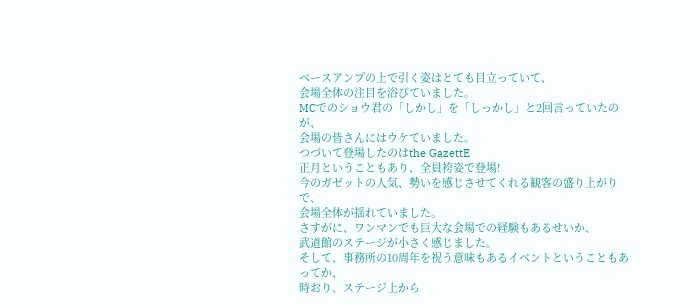ベースアンプの上で引く姿はとても目立っていて、
会場全体の注目を浴びていました。
MCでのショウ君の「しかし」を「しっかし」と2回言っていたのが、
会場の皆さんにはウケていました。
つづいて登場したのはthe GazettE
正月ということもあり、全員袴姿で登場!
今のガゼットの人気、勢いを感じさせてくれる観客の盛り上がりで、
会場全体が揺れていました。
さすがに、ワンマンでも巨大な会場での経験もあるせいか、
武道館のステージが小さく感じました。
そして、事務所の10周年を祝う意味もあるイベントということもあってか、
時おり、ステージ上から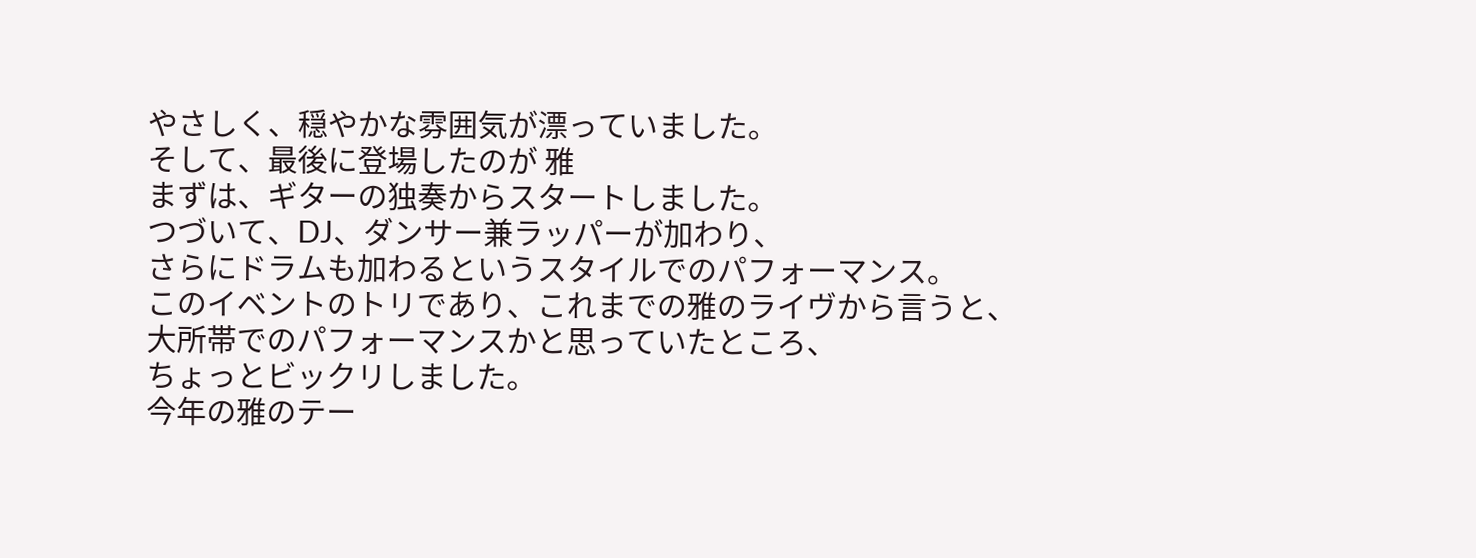やさしく、穏やかな雰囲気が漂っていました。
そして、最後に登場したのが 雅
まずは、ギターの独奏からスタートしました。
つづいて、DJ、ダンサー兼ラッパーが加わり、
さらにドラムも加わるというスタイルでのパフォーマンス。
このイベントのトリであり、これまでの雅のライヴから言うと、
大所帯でのパフォーマンスかと思っていたところ、
ちょっとビックリしました。
今年の雅のテー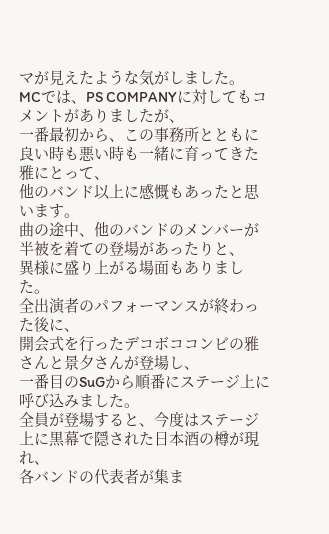マが見えたような気がしました。
MCでは、PS COMPANYに対してもコメントがありましたが、
一番最初から、この事務所とともに良い時も悪い時も一緒に育ってきた雅にとって、
他のバンド以上に感慨もあったと思います。
曲の途中、他のバンドのメンバーが半被を着ての登場があったりと、
異様に盛り上がる場面もありました。
全出演者のパフォーマンスが終わった後に、
開会式を行ったデコボココンビの雅さんと景夕さんが登場し、
一番目のSuGから順番にステージ上に呼び込みました。
全員が登場すると、今度はステージ上に黒幕で隠された日本酒の樽が現れ、
各バンドの代表者が集ま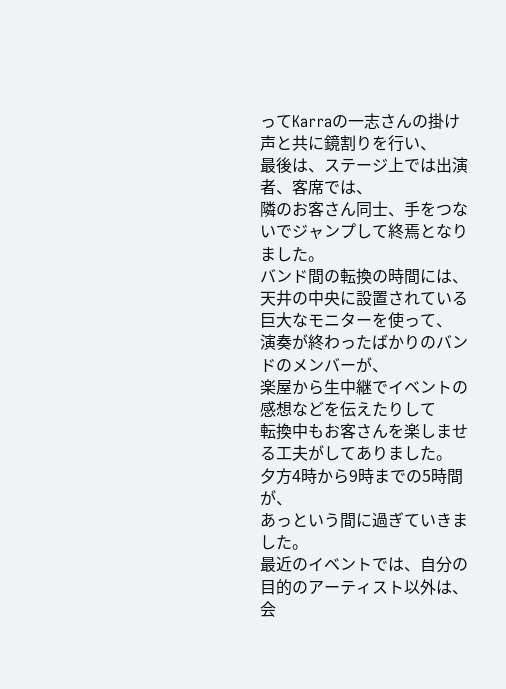ってKarraの一志さんの掛け声と共に鏡割りを行い、
最後は、ステージ上では出演者、客席では、
隣のお客さん同士、手をつないでジャンプして終焉となりました。
バンド間の転換の時間には、
天井の中央に設置されている巨大なモニターを使って、
演奏が終わったばかりのバンドのメンバーが、
楽屋から生中継でイベントの感想などを伝えたりして
転換中もお客さんを楽しませる工夫がしてありました。
夕方4時から9時までの5時間が、
あっという間に過ぎていきました。
最近のイベントでは、自分の目的のアーティスト以外は、
会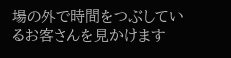場の外で時間をつぶしているお客さんを見かけます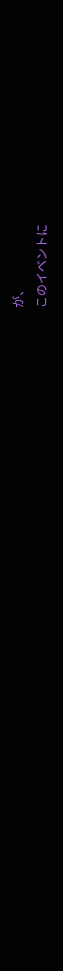が、
このイベントに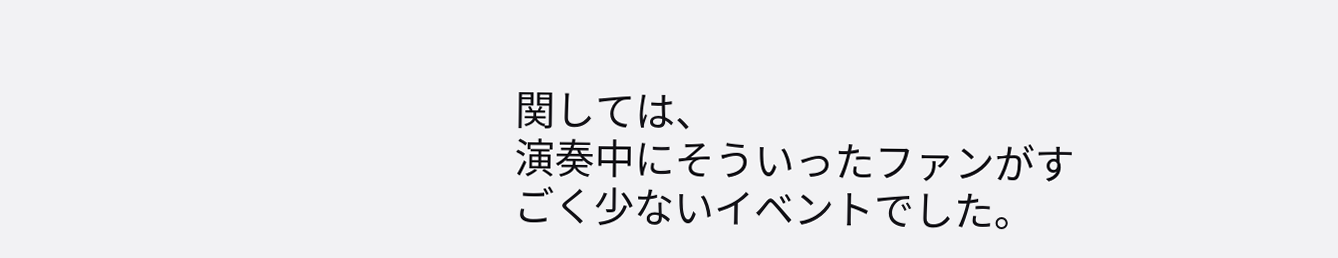関しては、
演奏中にそういったファンがすごく少ないイベントでした。